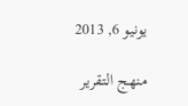يونيو 6, 2013

منهج التقرير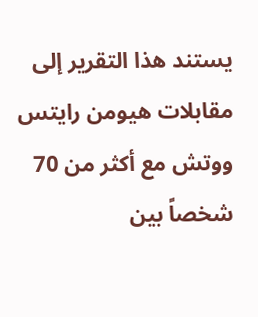يستند هذا التقرير إلى مقابلات هيومن رايتس ووتش مع أكثر من 70 شخصاً بين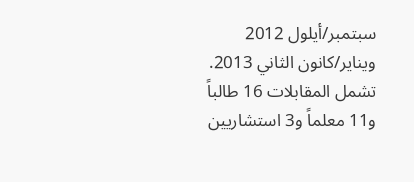سبتمبر/أيلول 2012 ويناير/كانون الثاني 2013. تشمل المقابلات 16 طالباً و11 معلماً و3 استشاريين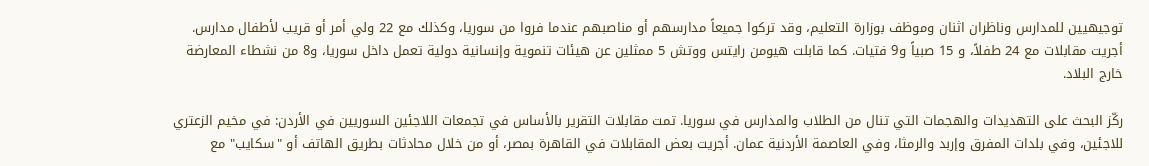توجيهيين للمدارس وناظران اثنان وموظف بوزارة التعليم، وقد تركوا جميعاً مدارسهم أو مناصبهم عندما فروا من سوريا، وكذلك مع 22 ولي أمر أو قريب لأطفال مدارس. أجريت مقابلات مع 24 طفلاً، و 15 صبياً و9 فتيات. كما قابلت هيومن رايتس ووتش 5 ممثلين عن هيئات تنموية وإنسانية دولية تعمل داخل سوريا، و8 من نشطاء المعارضة خارج البلاد.

ركّز البحث على التهديدات والهجمات التي تنال من الطلاب والمدارس في سوريا. تمت مقابلات التقرير بالأساس في تجمعات اللاجئين السوريين في الأردن: في مخيم الزعتري للاجئين، وفي بلدات المفرق وإربد والرمثا، وفي العاصمة الأردنية عمان. أجريت بعض المقابلات في القاهرة بمصر، أو من خلال محادثات بطريق الهاتف أو "سكايب" مع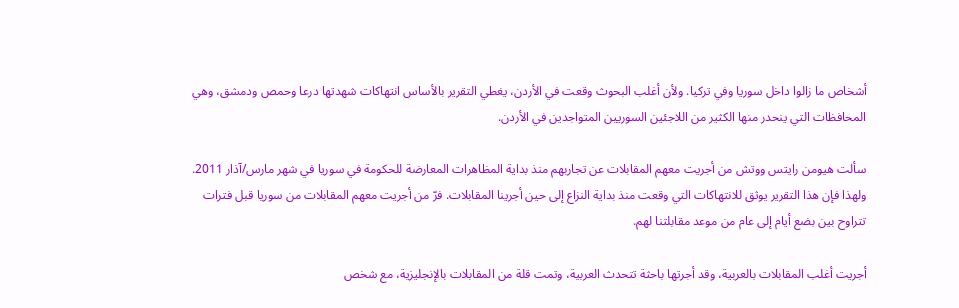أشخاص ما زالوا داخل سوريا وفي تركيا. ولأن أغلب البحوث وقعت في الأردن، يغطي التقرير بالأساس انتهاكات شهدتها درعا وحمص ودمشق، وهي المحافظات التي ينحدر منها الكثير من اللاجئين السوريين المتواجدين في الأردن.

سألت هيومن رايتس ووتش من أجريت معهم المقابلات عن تجاربهم منذ بداية المظاهرات المعارضة للحكومة في سوريا في شهر مارس/آذار 2011. ولهذا فإن هذا التقرير يوثق للانتهاكات التي وقعت منذ بداية النزاع إلى حين أجرينا المقابلات. فرّ من أجريت معهم المقابلات من سوريا قبل فترات تتراوح بين بضع أيام إلى عام من موعد مقابلتنا لهم.

أجريت أغلب المقابلات بالعربية، وقد أجرتها باحثة تتحدث العربية، وتمت قلة من المقابلات بالإنجليزية، مع شخص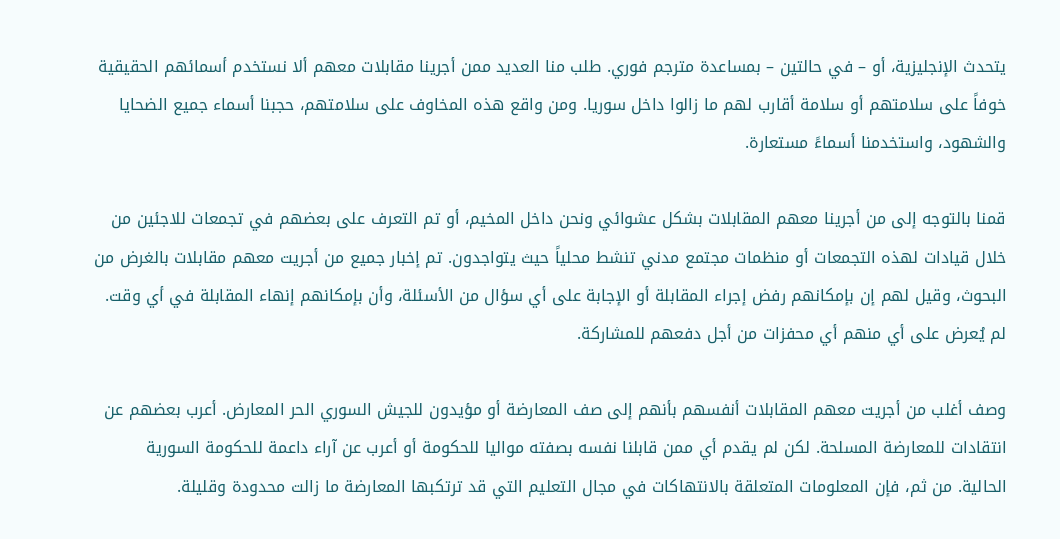يتحدث الإنجليزية، أو – في حالتين – بمساعدة مترجم فوري. طلب منا العديد ممن أجرينا مقابلات معهم ألا نستخدم أسمائهم الحقيقية خوفاً على سلامتهم أو سلامة أقارب لهم ما زالوا داخل سوريا. ومن واقع هذه المخاوف على سلامتهم، حجبنا أسماء جميع الضحايا والشهود، واستخدمنا أسماءً مستعارة.

قمنا بالتوجه إلى من أجرينا معهم المقابلات بشكل عشوائي ونحن داخل المخيم، أو تم التعرف على بعضهم في تجمعات للاجئين من خلال قيادات لهذه التجمعات أو منظمات مجتمع مدني تنشط محلياً حيث يتواجدون. تم إخبار جميع من أجريت معهم مقابلات بالغرض من البحوث، وقيل لهم إن بإمكانهم رفض إجراء المقابلة أو الإجابة على أي سؤال من الأسئلة، وأن بإمكانهم إنهاء المقابلة في أي وقت. لم يُعرض على أي منهم أي محفزات من أجل دفعهم للمشاركة.

وصف أغلب من أجريت معهم المقابلات أنفسهم بأنهم إلى صف المعارضة أو مؤيدون للجيش السوري الحر المعارض. أعرب بعضهم عن انتقادات للمعارضة المسلحة. لكن لم يقدم أي ممن قابلنا نفسه بصفته مواليا للحكومة أو أعرب عن آراء داعمة للحكومة السورية الحالية. من ثم، فإن المعلومات المتعلقة بالانتهاكات في مجال التعليم التي قد ترتكبها المعارضة ما زالت محدودة وقليلة.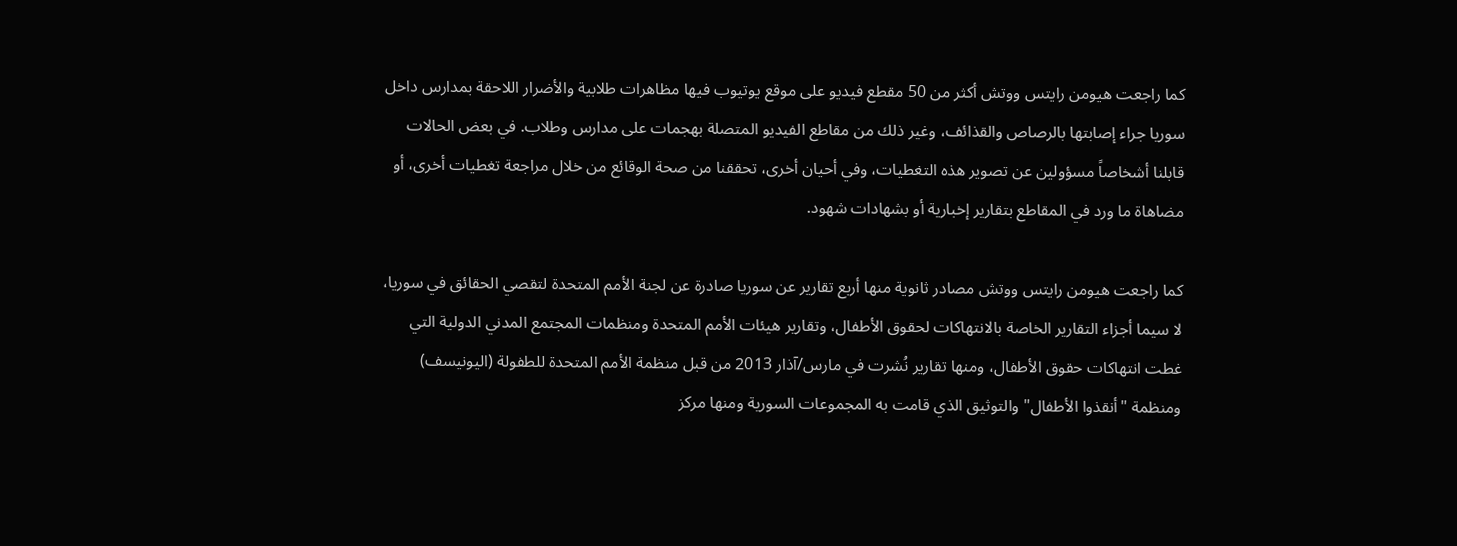كما راجعت هيومن رايتس ووتش أكثر من 50 مقطع فيديو على موقع يوتيوب فيها مظاهرات طلابية والأضرار اللاحقة بمدارس داخل سوريا جراء إصابتها بالرصاص والقذائف، وغير ذلك من مقاطع الفيديو المتصلة بهجمات على مدارس وطلاب. في بعض الحالات قابلنا أشخاصاً مسؤولين عن تصوير هذه التغطيات، وفي أحيان أخرى، تحققنا من صحة الوقائع من خلال مراجعة تغطيات أخرى، أو مضاهاة ما ورد في المقاطع بتقارير إخبارية أو بشهادات شهود.

كما راجعت هيومن رايتس ووتش مصادر ثانوية منها أربع تقارير عن سوريا صادرة عن لجنة الأمم المتحدة لتقصي الحقائق في سوريا، لا سيما أجزاء التقارير الخاصة بالانتهاكات لحقوق الأطفال، وتقارير هيئات الأمم المتحدة ومنظمات المجتمع المدني الدولية التي غطت انتهاكات حقوق الأطفال، ومنها تقارير نُشرت في مارس/آذار 2013 من قبل منظمة الأمم المتحدة للطفولة (اليونيسف) ومنظمة "أنقذوا الأطفال" والتوثيق الذي قامت به المجموعات السورية ومنها مركز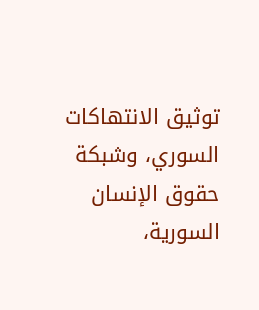توثيق الانتهاكات السوري، وشبكة حقوق الإنسان السورية،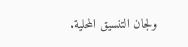ولجان التنسيق المحلية.